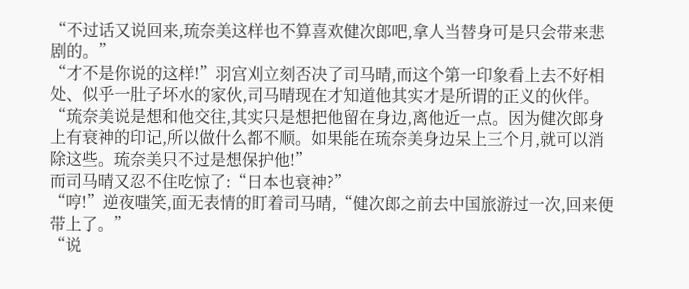“不过话又说回来,琉奈美这样也不算喜欢健次郎吧,拿人当替身可是只会带来悲剧的。”
“才不是你说的这样!”羽宫刈立刻否决了司马晴,而这个第一印象看上去不好相处、似乎一肚子坏水的家伙,司马晴现在才知道他其实才是所谓的正义的伙伴。
“琉奈美说是想和他交往,其实只是想把他留在身边,离他近一点。因为健次郎身上有衰神的印记,所以做什么都不顺。如果能在琉奈美身边呆上三个月,就可以消除这些。琉奈美只不过是想保护他!”
而司马晴又忍不住吃惊了:“日本也衰神?”
“哼!”逆夜嗤笑,面无表情的盯着司马晴,“健次郎之前去中国旅游过一次,回来便带上了。”
“说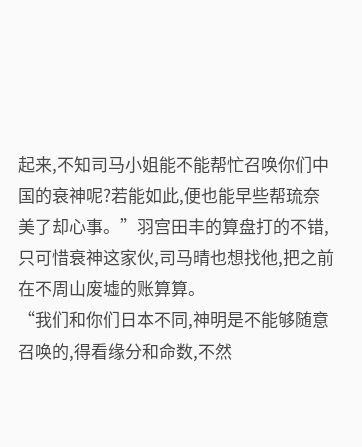起来,不知司马小姐能不能帮忙召唤你们中国的衰神呢?若能如此,便也能早些帮琉奈美了却心事。”羽宫田丰的算盘打的不错,只可惜衰神这家伙,司马晴也想找他,把之前在不周山废墟的账算算。
“我们和你们日本不同,神明是不能够随意召唤的,得看缘分和命数,不然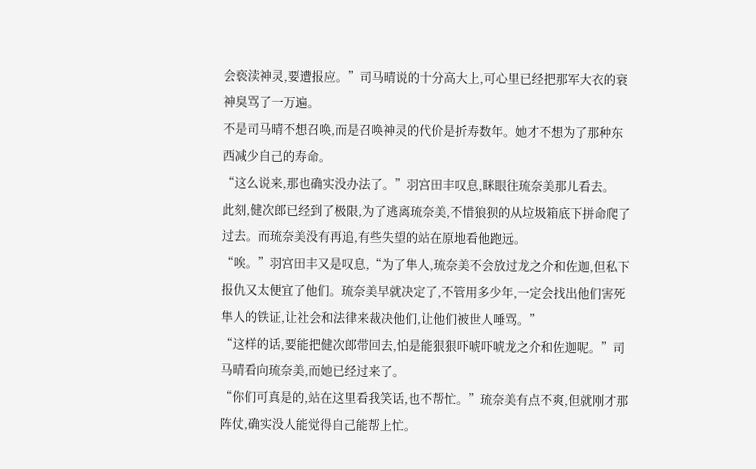会亵渎神灵,要遭报应。”司马晴说的十分高大上,可心里已经把那军大衣的衰神臭骂了一万遍。
不是司马晴不想召唤,而是召唤神灵的代价是折寿数年。她才不想为了那种东西减少自己的寿命。
“这么说来,那也确实没办法了。”羽宫田丰叹息,眯眼往琉奈美那儿看去。
此刻,健次郎已经到了极限,为了逃离琉奈美,不惜狼狈的从垃圾箱底下拼命爬了过去。而琉奈美没有再追,有些失望的站在原地看他跑远。
“唉。”羽宫田丰又是叹息,“为了隼人,琉奈美不会放过龙之介和佐迦,但私下报仇又太便宜了他们。琉奈美早就决定了,不管用多少年,一定会找出他们害死隼人的铁证,让社会和法律来裁决他们,让他们被世人唾骂。”
“这样的话,要能把健次郎带回去,怕是能狠狠吓唬吓唬龙之介和佐迦呢。”司马晴看向琉奈美,而她已经过来了。
“你们可真是的,站在这里看我笑话,也不帮忙。”琉奈美有点不爽,但就刚才那阵仗,确实没人能觉得自己能帮上忙。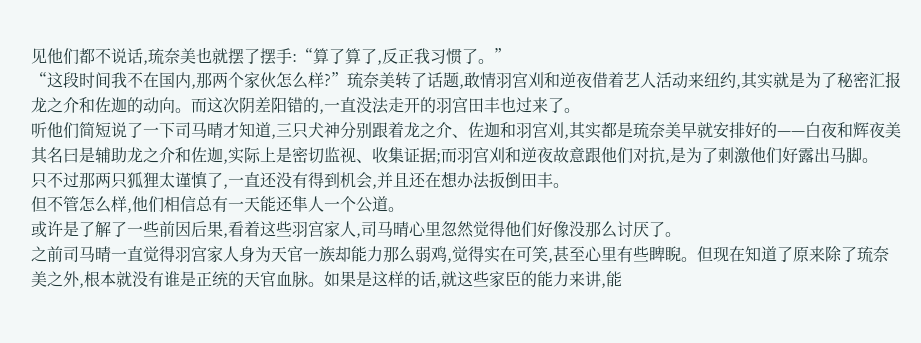见他们都不说话,琉奈美也就摆了摆手:“算了算了,反正我习惯了。”
“这段时间我不在国内,那两个家伙怎么样?”琉奈美转了话题,敢情羽宫刈和逆夜借着艺人活动来纽约,其实就是为了秘密汇报龙之介和佐迦的动向。而这次阴差阳错的,一直没法走开的羽宫田丰也过来了。
听他们简短说了一下司马晴才知道,三只犬神分别跟着龙之介、佐迦和羽宫刈,其实都是琉奈美早就安排好的——白夜和辉夜美其名曰是辅助龙之介和佐迦,实际上是密切监视、收集证据;而羽宫刈和逆夜故意跟他们对抗,是为了刺激他们好露出马脚。
只不过那两只狐狸太谨慎了,一直还没有得到机会,并且还在想办法扳倒田丰。
但不管怎么样,他们相信总有一天能还隼人一个公道。
或许是了解了一些前因后果,看着这些羽宫家人,司马晴心里忽然觉得他们好像没那么讨厌了。
之前司马晴一直觉得羽宫家人身为天官一族却能力那么弱鸡,觉得实在可笑,甚至心里有些睥睨。但现在知道了原来除了琉奈美之外,根本就没有谁是正统的天官血脉。如果是这样的话,就这些家臣的能力来讲,能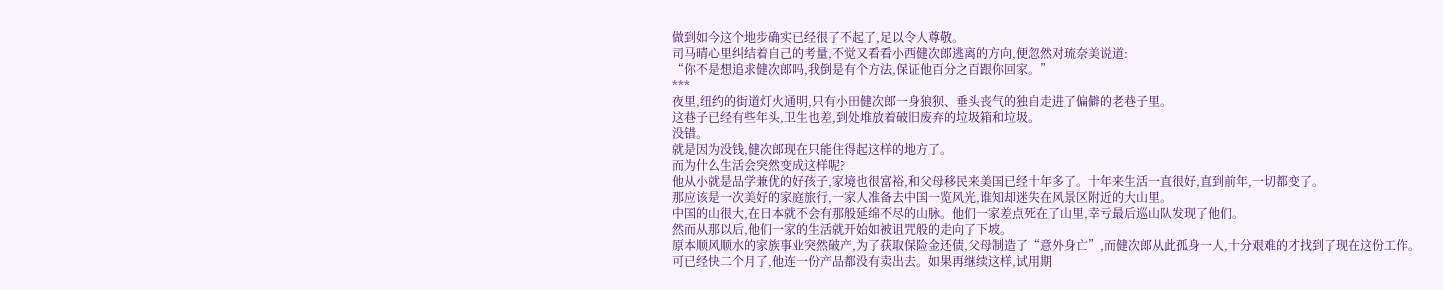做到如今这个地步确实已经很了不起了,足以令人尊敬。
司马晴心里纠结着自己的考量,不觉又看看小西健次郎逃离的方向,便忽然对琉奈美说道:
“你不是想追求健次郎吗,我倒是有个方法,保证他百分之百跟你回家。”
***
夜里,纽约的街道灯火通明,只有小田健次郎一身狼狈、垂头丧气的独自走进了偏僻的老巷子里。
这巷子已经有些年头,卫生也差,到处堆放着破旧废弃的垃圾箱和垃圾。
没错。
就是因为没钱,健次郎现在只能住得起这样的地方了。
而为什么生活会突然变成这样呢?
他从小就是品学兼优的好孩子,家境也很富裕,和父母移民来美国已经十年多了。十年来生活一直很好,直到前年,一切都变了。
那应该是一次美好的家庭旅行,一家人准备去中国一览风光,谁知却迷失在风景区附近的大山里。
中国的山很大,在日本就不会有那般延绵不尽的山脉。他们一家差点死在了山里,幸亏最后巡山队发现了他们。
然而从那以后,他们一家的生活就开始如被诅咒般的走向了下坡。
原本顺风顺水的家族事业突然破产,为了获取保险金还债,父母制造了“意外身亡”,而健次郎从此孤身一人,十分艰难的才找到了现在这份工作。
可已经快二个月了,他连一份产品都没有卖出去。如果再继续这样,试用期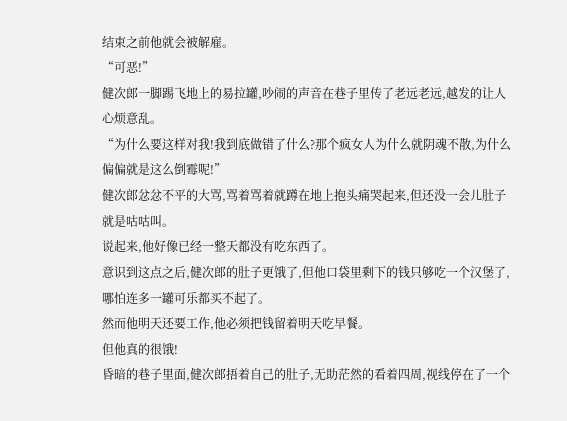结束之前他就会被解雇。
“可恶!”
健次郎一脚踢飞地上的易拉罐,吵闹的声音在巷子里传了老远老远,越发的让人心烦意乱。
“为什么要这样对我!我到底做错了什么?那个疯女人为什么就阴魂不散,为什么偏偏就是这么倒霉呢!”
健次郎忿忿不平的大骂,骂着骂着就蹲在地上抱头痛哭起来,但还没一会儿肚子就是咕咕叫。
说起来,他好像已经一整天都没有吃东西了。
意识到这点之后,健次郎的肚子更饿了,但他口袋里剩下的钱只够吃一个汉堡了,哪怕连多一罐可乐都买不起了。
然而他明天还要工作,他必须把钱留着明天吃早餐。
但他真的很饿!
昏暗的巷子里面,健次郎捂着自己的肚子,无助茫然的看着四周,视线停在了一个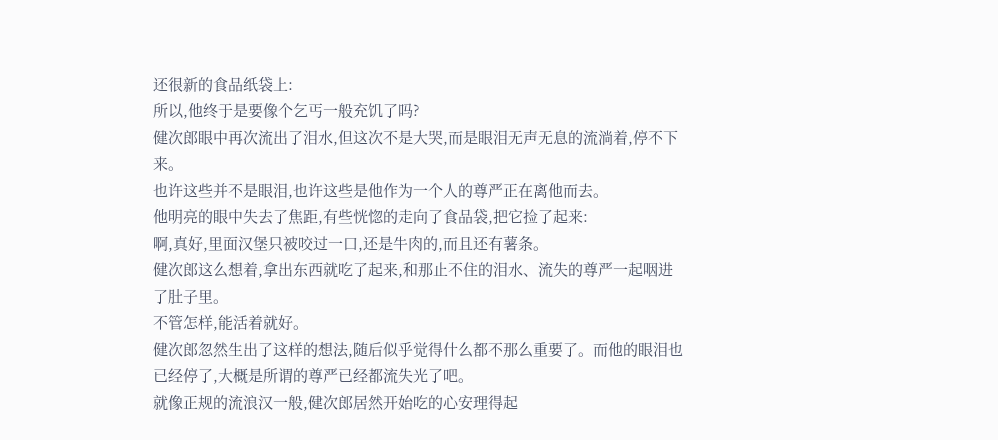还很新的食品纸袋上:
所以,他终于是要像个乞丐一般充饥了吗?
健次郎眼中再次流出了泪水,但这次不是大哭,而是眼泪无声无息的流淌着,停不下来。
也许这些并不是眼泪,也许这些是他作为一个人的尊严正在离他而去。
他明亮的眼中失去了焦距,有些恍惚的走向了食品袋,把它捡了起来:
啊,真好,里面汉堡只被咬过一口,还是牛肉的,而且还有薯条。
健次郎这么想着,拿出东西就吃了起来,和那止不住的泪水、流失的尊严一起咽进了肚子里。
不管怎样,能活着就好。
健次郎忽然生出了这样的想法,随后似乎觉得什么都不那么重要了。而他的眼泪也已经停了,大概是所谓的尊严已经都流失光了吧。
就像正规的流浪汉一般,健次郎居然开始吃的心安理得起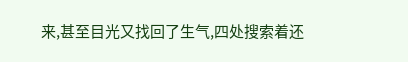来,甚至目光又找回了生气,四处搜索着还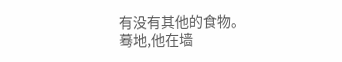有没有其他的食物。
蓦地,他在墙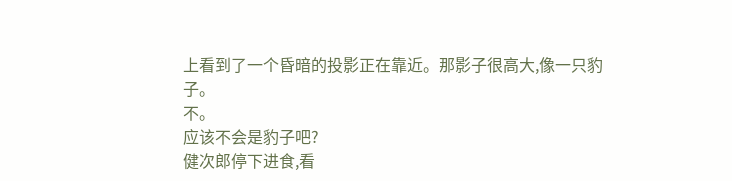上看到了一个昏暗的投影正在靠近。那影子很高大,像一只豹子。
不。
应该不会是豹子吧?
健次郎停下进食,看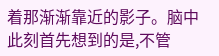着那渐渐靠近的影子。脑中此刻首先想到的是,不管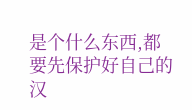是个什么东西,都要先保护好自己的汉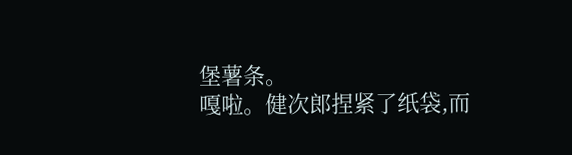堡薯条。
嘎啦。健次郎捏紧了纸袋,而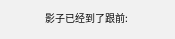影子已经到了跟前: